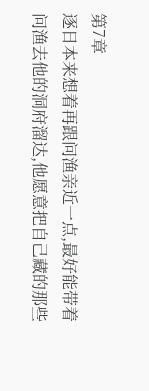第7章
逐日本来想着再跟问渔亲近一点,最好能带着问渔去他的洞府溜达,他愿意把自己藏的那些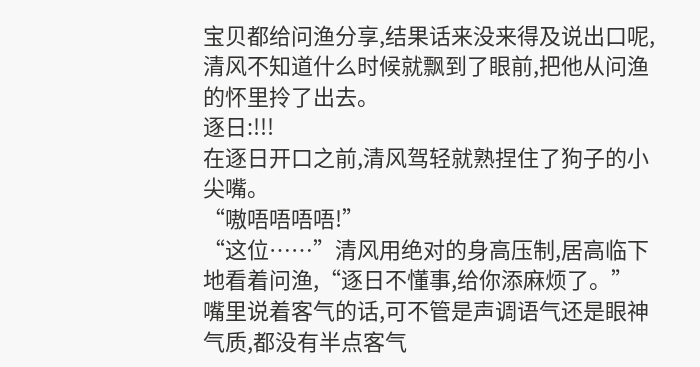宝贝都给问渔分享,结果话来没来得及说出口呢,清风不知道什么时候就飘到了眼前,把他从问渔的怀里拎了出去。
逐日:!!!
在逐日开口之前,清风驾轻就熟捏住了狗子的小尖嘴。
“嗷唔唔唔唔!”
“这位……”清风用绝对的身高压制,居高临下地看着问渔,“逐日不懂事,给你添麻烦了。”
嘴里说着客气的话,可不管是声调语气还是眼神气质,都没有半点客气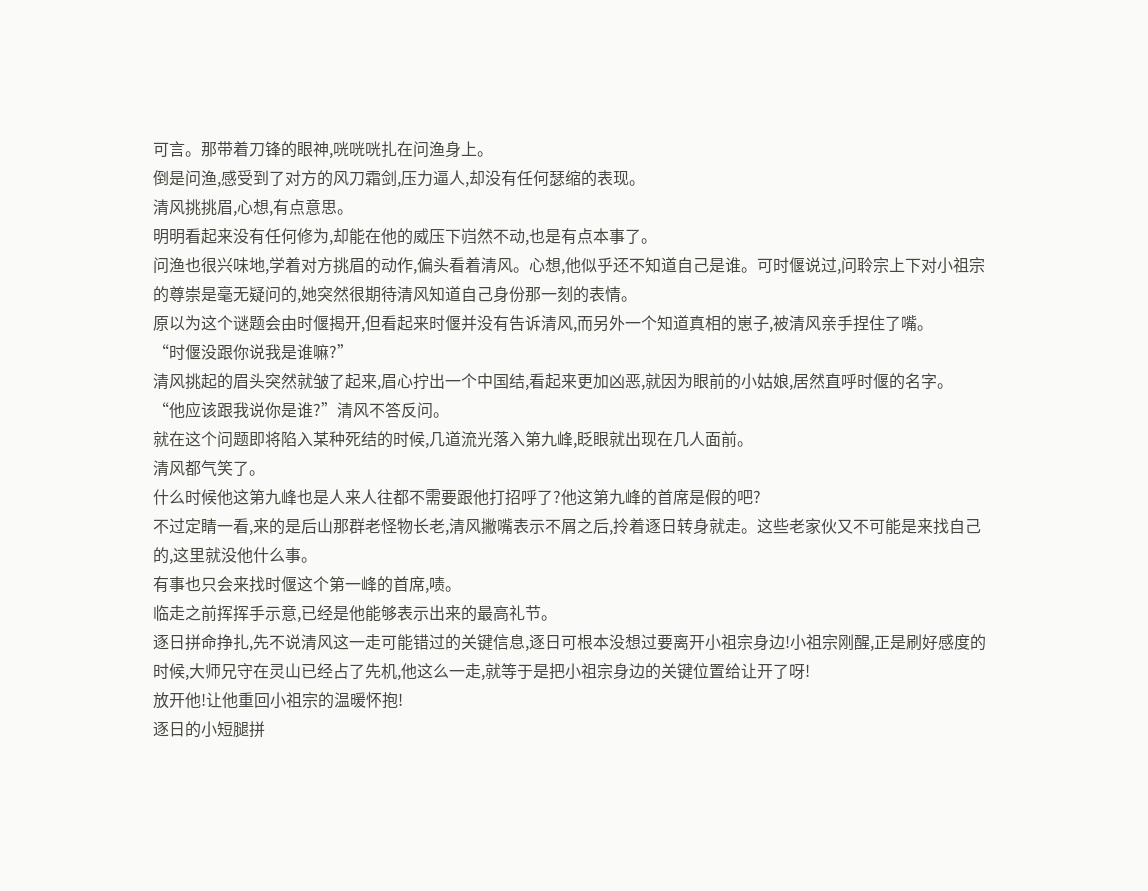可言。那带着刀锋的眼神,咣咣咣扎在问渔身上。
倒是问渔,感受到了对方的风刀霜剑,压力逼人,却没有任何瑟缩的表现。
清风挑挑眉,心想,有点意思。
明明看起来没有任何修为,却能在他的威压下岿然不动,也是有点本事了。
问渔也很兴味地,学着对方挑眉的动作,偏头看着清风。心想,他似乎还不知道自己是谁。可时偃说过,问聆宗上下对小祖宗的尊崇是毫无疑问的,她突然很期待清风知道自己身份那一刻的表情。
原以为这个谜题会由时偃揭开,但看起来时偃并没有告诉清风,而另外一个知道真相的崽子,被清风亲手捏住了嘴。
“时偃没跟你说我是谁嘛?”
清风挑起的眉头突然就皱了起来,眉心拧出一个中国结,看起来更加凶恶,就因为眼前的小姑娘,居然直呼时偃的名字。
“他应该跟我说你是谁?”清风不答反问。
就在这个问题即将陷入某种死结的时候,几道流光落入第九峰,眨眼就出现在几人面前。
清风都气笑了。
什么时候他这第九峰也是人来人往都不需要跟他打招呼了?他这第九峰的首席是假的吧?
不过定睛一看,来的是后山那群老怪物长老,清风撇嘴表示不屑之后,拎着逐日转身就走。这些老家伙又不可能是来找自己的,这里就没他什么事。
有事也只会来找时偃这个第一峰的首席,啧。
临走之前挥挥手示意,已经是他能够表示出来的最高礼节。
逐日拼命挣扎,先不说清风这一走可能错过的关键信息,逐日可根本没想过要离开小祖宗身边!小祖宗刚醒,正是刷好感度的时候,大师兄守在灵山已经占了先机,他这么一走,就等于是把小祖宗身边的关键位置给让开了呀!
放开他!让他重回小祖宗的温暖怀抱!
逐日的小短腿拼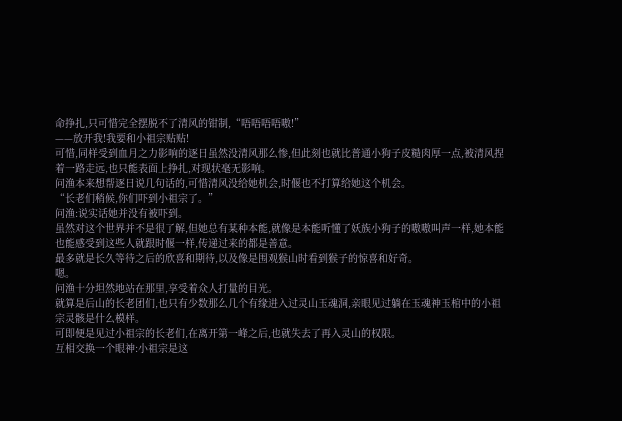命挣扎,只可惜完全摆脱不了清风的钳制,“唔唔唔唔嗷!”
——放开我!我要和小祖宗贴贴!
可惜,同样受到血月之力影响的逐日虽然没清风那么惨,但此刻也就比普通小狗子皮糙肉厚一点,被清风捏着一路走远,也只能表面上挣扎,对现状毫无影响。
问渔本来想帮逐日说几句话的,可惜清风没给她机会,时偃也不打算给她这个机会。
“长老们稍候,你们吓到小祖宗了。”
问渔:说实话她并没有被吓到。
虽然对这个世界并不是很了解,但她总有某种本能,就像是本能听懂了妖族小狗子的嗷嗷叫声一样,她本能也能感受到这些人就跟时偃一样,传递过来的都是善意。
最多就是长久等待之后的欣喜和期待,以及像是围观猴山时看到猴子的惊喜和好奇。
嗯。
问渔十分坦然地站在那里,享受着众人打量的目光。
就算是后山的长老团们,也只有少数那么几个有缘进入过灵山玉魂洞,亲眼见过躺在玉魂神玉棺中的小祖宗灵骸是什么模样。
可即便是见过小祖宗的长老们,在离开第一峰之后,也就失去了再入灵山的权限。
互相交换一个眼神:小祖宗是这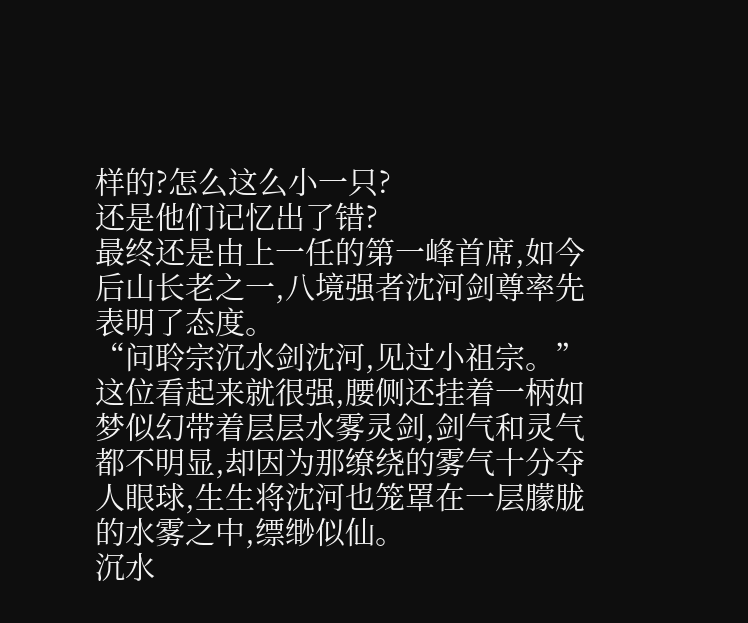样的?怎么这么小一只?
还是他们记忆出了错?
最终还是由上一任的第一峰首席,如今后山长老之一,八境强者沈河剑尊率先表明了态度。
“问聆宗沉水剑沈河,见过小祖宗。”
这位看起来就很强,腰侧还挂着一柄如梦似幻带着层层水雾灵剑,剑气和灵气都不明显,却因为那缭绕的雾气十分夺人眼球,生生将沈河也笼罩在一层朦胧的水雾之中,缥缈似仙。
沉水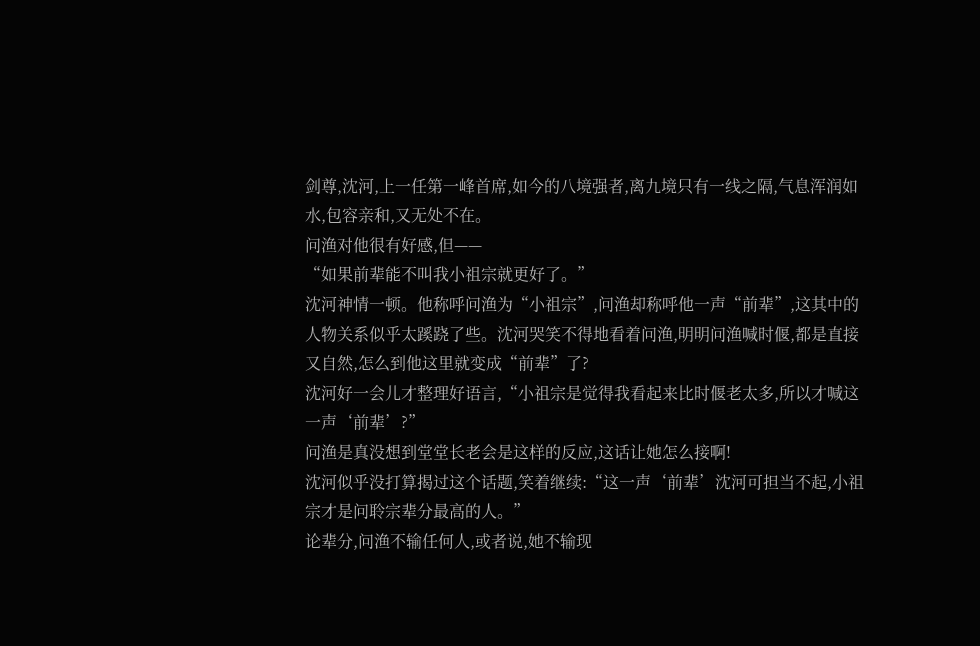剑尊,沈河,上一任第一峰首席,如今的八境强者,离九境只有一线之隔,气息浑润如水,包容亲和,又无处不在。
问渔对他很有好感,但——
“如果前辈能不叫我小祖宗就更好了。”
沈河神情一顿。他称呼问渔为“小祖宗”,问渔却称呼他一声“前辈”,这其中的人物关系似乎太蹊跷了些。沈河哭笑不得地看着问渔,明明问渔喊时偃,都是直接又自然,怎么到他这里就变成“前辈”了?
沈河好一会儿才整理好语言,“小祖宗是觉得我看起来比时偃老太多,所以才喊这一声‘前辈’?”
问渔是真没想到堂堂长老会是这样的反应,这话让她怎么接啊!
沈河似乎没打算揭过这个话题,笑着继续:“这一声‘前辈’沈河可担当不起,小祖宗才是问聆宗辈分最高的人。”
论辈分,问渔不输任何人,或者说,她不输现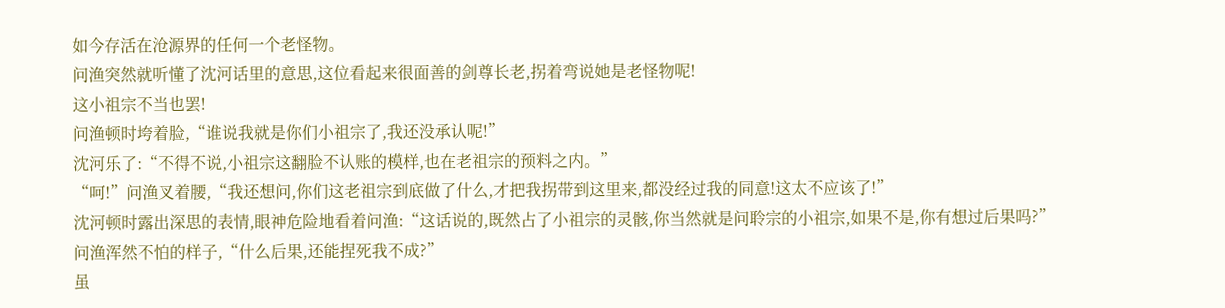如今存活在沧源界的任何一个老怪物。
问渔突然就听懂了沈河话里的意思,这位看起来很面善的剑尊长老,拐着弯说她是老怪物呢!
这小祖宗不当也罢!
问渔顿时垮着脸,“谁说我就是你们小祖宗了,我还没承认呢!”
沈河乐了:“不得不说,小祖宗这翻脸不认账的模样,也在老祖宗的预料之内。”
“呵!”问渔叉着腰,“我还想问,你们这老祖宗到底做了什么,才把我拐带到这里来,都没经过我的同意!这太不应该了!”
沈河顿时露出深思的表情,眼神危险地看着问渔:“这话说的,既然占了小祖宗的灵骸,你当然就是问聆宗的小祖宗,如果不是,你有想过后果吗?”
问渔浑然不怕的样子,“什么后果,还能捏死我不成?”
虽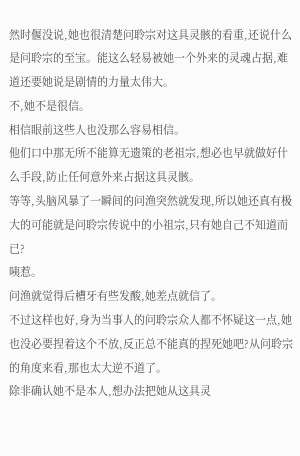然时偃没说,她也很清楚问聆宗对这具灵骸的看重,还说什么是问聆宗的至宝。能这么轻易被她一个外来的灵魂占据,难道还要她说是剧情的力量太伟大。
不,她不是很信。
相信眼前这些人也没那么容易相信。
他们口中那无所不能算无遗策的老祖宗,想必也早就做好什么手段,防止任何意外来占据这具灵骸。
等等,头脑风暴了一瞬间的问渔突然就发现,所以她还真有极大的可能就是问聆宗传说中的小祖宗,只有她自己不知道而已?
咦惹。
问渔就觉得后槽牙有些发酸,她差点就信了。
不过这样也好,身为当事人的问聆宗众人都不怀疑这一点,她也没必要捏着这个不放,反正总不能真的捏死她吧?从问聆宗的角度来看,那也太大逆不道了。
除非确认她不是本人,想办法把她从这具灵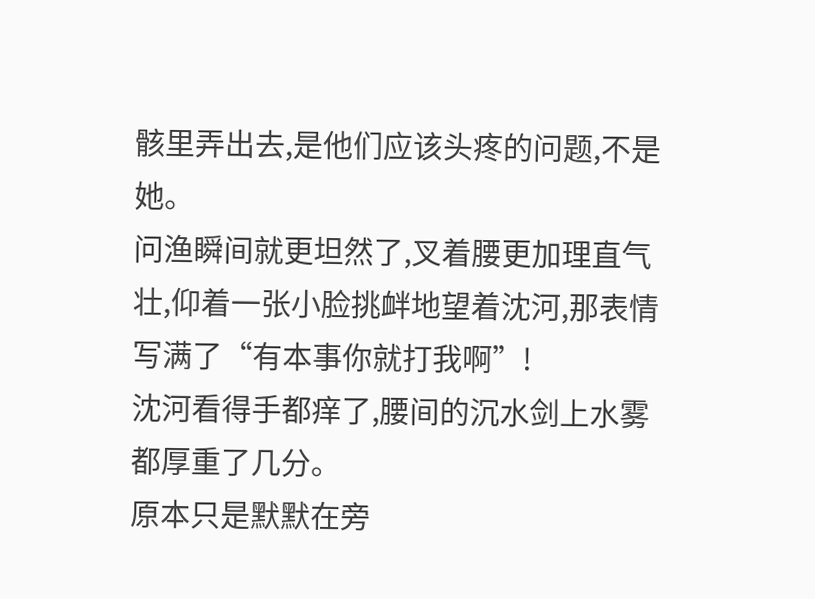骸里弄出去,是他们应该头疼的问题,不是她。
问渔瞬间就更坦然了,叉着腰更加理直气壮,仰着一张小脸挑衅地望着沈河,那表情写满了“有本事你就打我啊”!
沈河看得手都痒了,腰间的沉水剑上水雾都厚重了几分。
原本只是默默在旁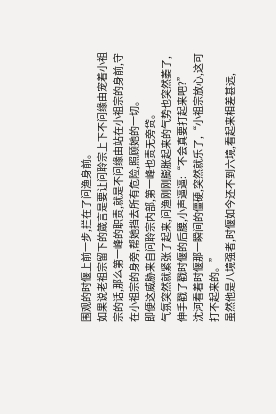围观的时偃上前一步,拦在了问渔身前。
如果说老祖宗留下的箴言是要让问聆宗上下不问缘由宠着小祖宗的话,那么第一峰的职责,就是不问缘由站在小祖宗的身前,守在小祖宗的身旁,帮她挡去所有危险,照顾她的一切。
即便这威胁来自问聆宗内部,第一峰也责无旁贷。
气氛突然就紧张了起来,问渔刚刚膨胀起来的气势也突然萎了,伸手戳了戳时偃的后腰,小声逼逼:“不会真要打起来吧?”
沈河看着时偃那一瞬间的僵硬,突然就乐了,“小祖宗放心,这可打不起来的。”
虽然他是八境强者,时偃如今还不到六境,看起来相差甚远,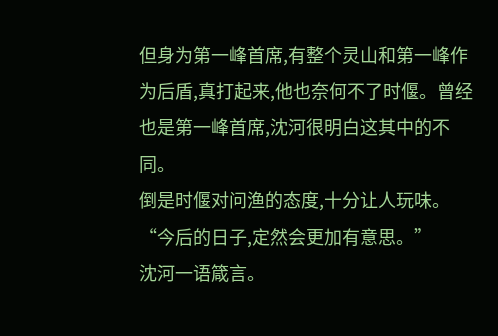但身为第一峰首席,有整个灵山和第一峰作为后盾,真打起来,他也奈何不了时偃。曾经也是第一峰首席,沈河很明白这其中的不同。
倒是时偃对问渔的态度,十分让人玩味。
“今后的日子,定然会更加有意思。”
沈河一语箴言。